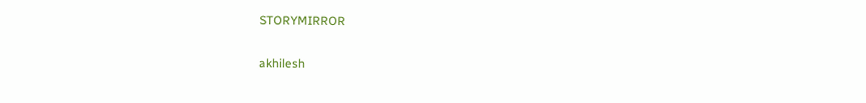STORYMIRROR

akhilesh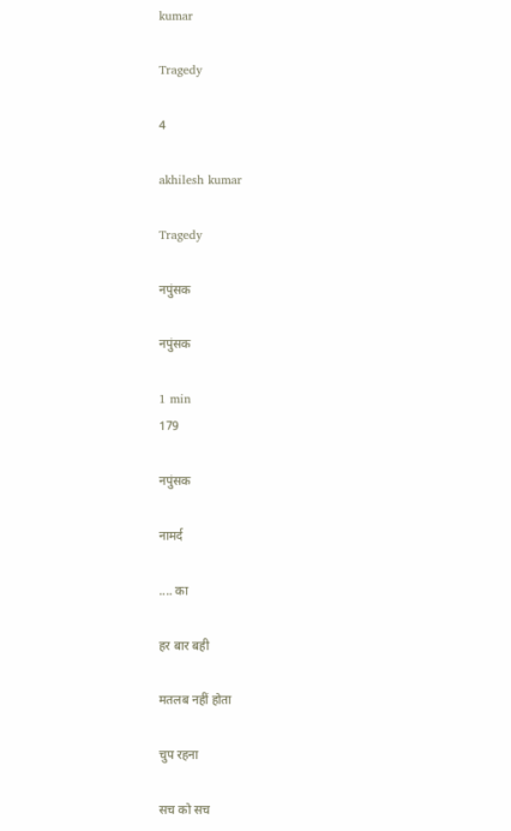kumar

Tragedy

4

akhilesh kumar

Tragedy

नपुंसक

नपुंसक

1 min
179

नपुंसक

नामर्द

.... का

हर बार बही

मतलब नहीं होता

चुप रहना

सच को सच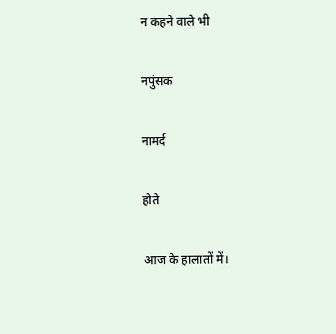न कहने वाले भी

नपुंसक

नामर्द

होते

आज के हालातों में।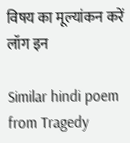विषय का मूल्यांकन करें
लॉग इन

Similar hindi poem from Tragedy